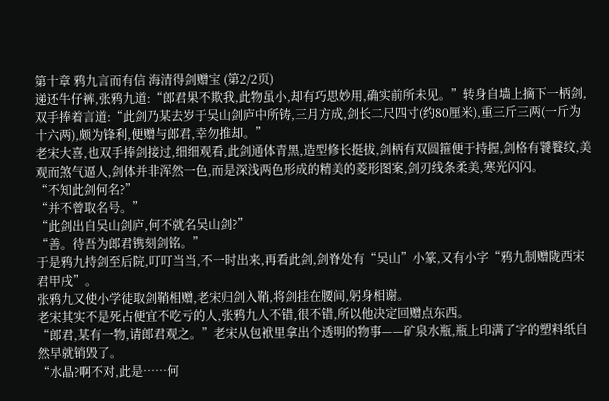第十章 鸦九言而有信 海清得剑赠宝 (第2/2页)
递还牛仔裤,张鸦九道:“郎君果不欺我,此物虽小,却有巧思妙用,确实前所未见。”转身自墙上摘下一柄剑,双手捧着言道:“此剑乃某去岁于吴山剑庐中所铸,三月方成,剑长二尺四寸(约80厘米),重三斤三两(一斤为十六两),颇为锋利,便赠与郎君,幸勿推却。”
老宋大喜,也双手捧剑接过,细细观看,此剑通体青黑,造型修长挺拔,剑柄有双圆箍便于持握,剑格有饕餮纹,美观而煞气逼人,剑体并非浑然一色,而是深浅两色形成的精美的菱形图案,剑刃线条柔美,寒光闪闪。
“不知此剑何名?”
“并不曾取名号。”
“此剑出自吴山剑庐,何不就名吴山剑?”
“善。待吾为郎君镌刻剑铭。”
于是鸦九持剑至后院,叮叮当当,不一时出来,再看此剑,剑脊处有“吴山”小篆,又有小字“鸦九制赠陇西宋君甲戌”。
张鸦九又使小学徒取剑鞘相赠,老宋归剑入鞘,将剑挂在腰间,躬身相谢。
老宋其实不是死占便宜不吃亏的人,张鸦九人不错,很不错,所以他决定回赠点东西。
“郎君,某有一物,请郎君观之。”老宋从包袱里拿出个透明的物事——矿泉水瓶,瓶上印满了字的塑料纸自然早就销毁了。
“水晶?啊不对,此是……何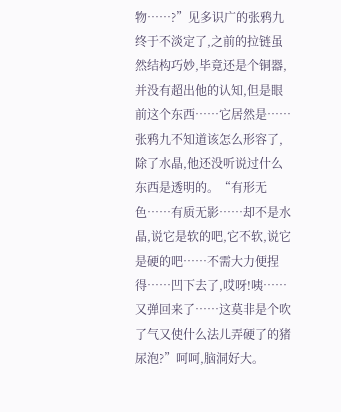物……?”见多识广的张鸦九终于不淡定了,之前的拉链虽然结构巧妙,毕竟还是个铜器,并没有超出他的认知,但是眼前这个东西……它居然是……张鸦九不知道该怎么形容了,除了水晶,他还没听说过什么东西是透明的。“有形无色……有质无影……却不是水晶,说它是软的吧,它不软,说它是硬的吧……不需大力便捏得……凹下去了,哎呀!咦……又弹回来了……这莫非是个吹了气又使什么法儿弄硬了的猪尿泡?”呵呵,脑洞好大。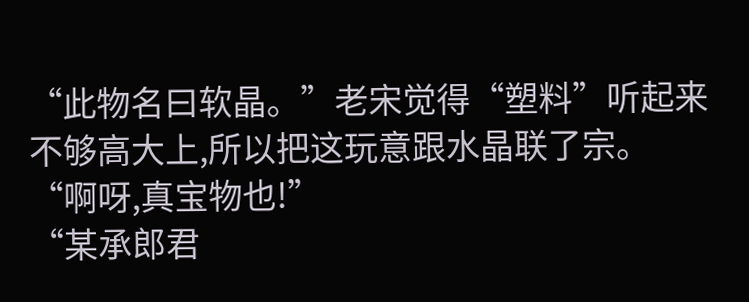“此物名曰软晶。”老宋觉得“塑料”听起来不够高大上,所以把这玩意跟水晶联了宗。
“啊呀,真宝物也!”
“某承郎君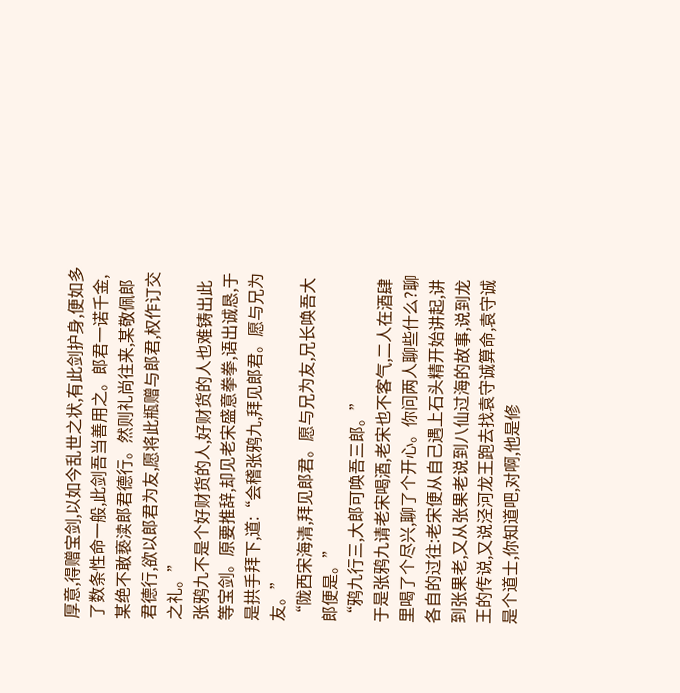厚意,得赠宝剑,以如今乱世之状,有此剑护身,便如多了数条性命一般,此剑吾当善用之。郎君一诺千金,某绝不敢亵渎郎君德行。然则礼尚往来,某敬佩郎君德行,欲以郎君为友,愿将此瓶赠与郎君,权作订交之礼。”
张鸦九不是个好财货的人,好财货的人也难铸出此等宝剑。原要推辞,却见老宋盛意拳拳,语出诚恳,于是拱手拜下,道:“会稽张鸦九,拜见郎君。愿与兄为友。”
“陇西宋海清,拜见郎君。愿与兄为友,兄长唤吾大郎便是。”
“鸦九行三,大郎可唤吾三郎。”
于是张鸦九请老宋喝酒,老宋也不客气,二人在酒肆里喝了个尽兴,聊了个开心。你问两人聊些什么?聊各自的过往:老宋便从自己遇上石头精开始讲起,讲到张果老,又从张果老说到八仙过海的故事,说到龙王的传说,又说泾河龙王跑去找袁守诚算命,袁守诚是个道士,你知道吧,对啊,他是修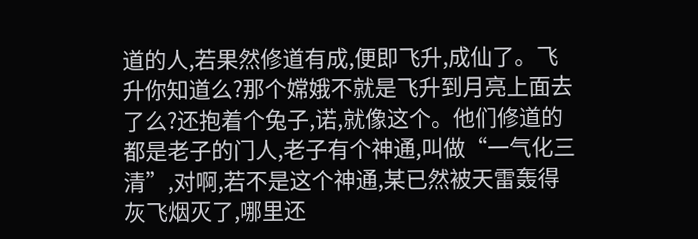道的人,若果然修道有成,便即飞升,成仙了。飞升你知道么?那个嫦娥不就是飞升到月亮上面去了么?还抱着个兔子,诺,就像这个。他们修道的都是老子的门人,老子有个神通,叫做“一气化三清”,对啊,若不是这个神通,某已然被天雷轰得灰飞烟灭了,哪里还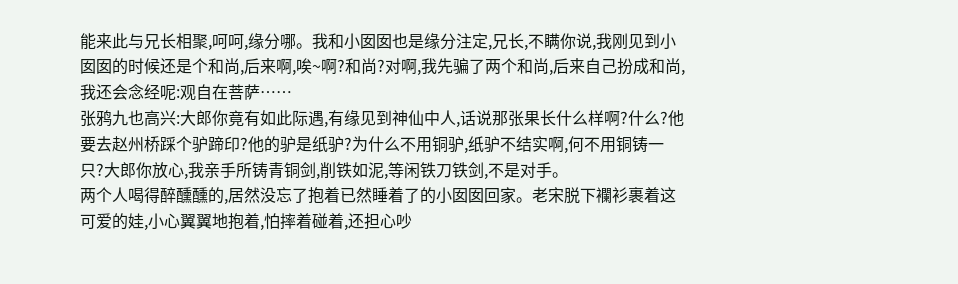能来此与兄长相聚,呵呵,缘分哪。我和小囡囡也是缘分注定,兄长,不瞒你说,我刚见到小囡囡的时候还是个和尚,后来啊,唉~啊?和尚?对啊,我先骗了两个和尚,后来自己扮成和尚,我还会念经呢:观自在菩萨……
张鸦九也高兴:大郎你竟有如此际遇,有缘见到神仙中人,话说那张果长什么样啊?什么?他要去赵州桥踩个驴蹄印?他的驴是纸驴?为什么不用铜驴,纸驴不结实啊,何不用铜铸一只?大郎你放心,我亲手所铸青铜剑,削铁如泥,等闲铁刀铁剑,不是对手。
两个人喝得醉醺醺的,居然没忘了抱着已然睡着了的小囡囡回家。老宋脱下襴衫裹着这可爱的娃,小心翼翼地抱着,怕摔着碰着,还担心吵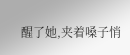醒了她,夹着嗓子悄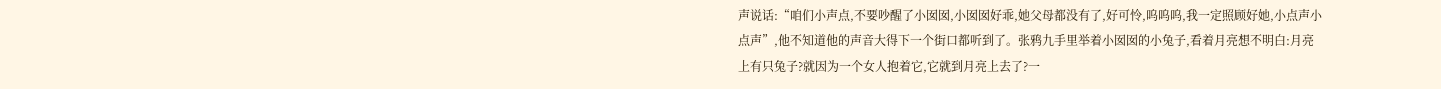声说话:“咱们小声点,不要吵醒了小囡囡,小囡囡好乖,她父母都没有了,好可怜,呜呜呜,我一定照顾好她,小点声小点声”,他不知道他的声音大得下一个街口都听到了。张鸦九手里举着小囡囡的小兔子,看着月亮想不明白:月亮上有只兔子?就因为一个女人抱着它,它就到月亮上去了?一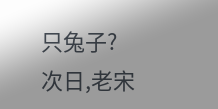只兔子?
次日,老宋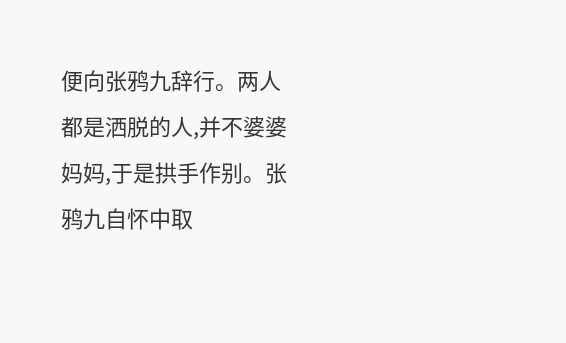便向张鸦九辞行。两人都是洒脱的人,并不婆婆妈妈,于是拱手作别。张鸦九自怀中取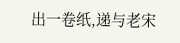出一卷纸,递与老宋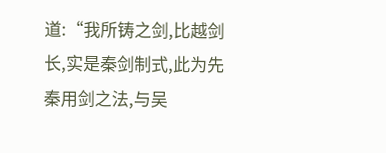道:“我所铸之剑,比越剑长,实是秦剑制式,此为先秦用剑之法,与吴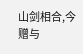山剑相合,今赠与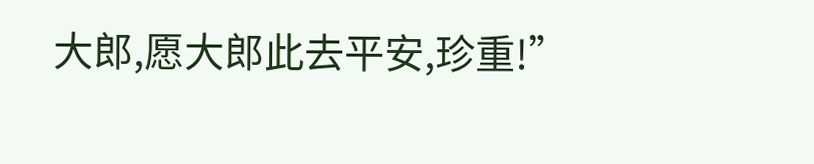大郎,愿大郎此去平安,珍重!”